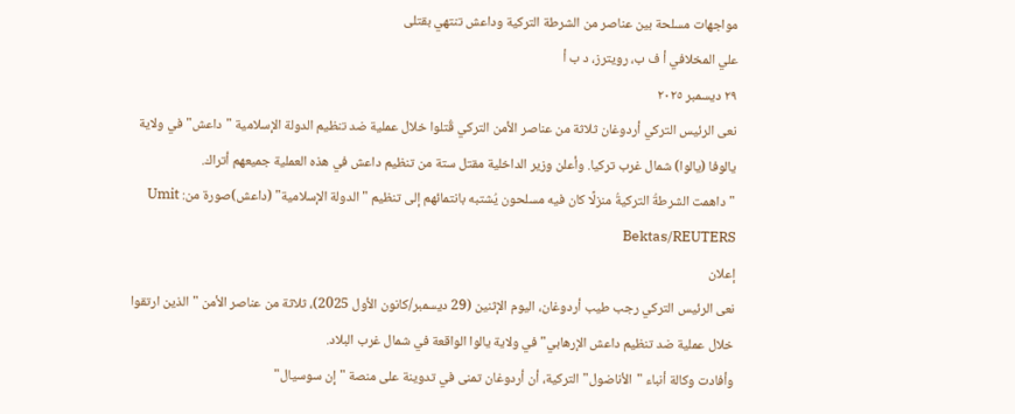مواجهات مسلحة بين عناصر من الشرطة التركية وداعش تنتهي بقتلى
علي المخلافي أ ف ب، رويترز، د ب أ
٢٩ ديسمبر ٢٠٢٥
نعى الرئيس التركي أردوغان ثلاثة من عناصر الأمن التركي قُتلوا خلال عملية ضد تنظيم الدولة الإسلامية "داعش" في ولاية يالوفا (يالوا) شمال غرب تركيا. وأعلن وزير الداخلية مقتل ستة من تنظيم داعش في هذه العملية جميعهم أتراك.
"داهمت الشرطةُ التركيةُ منزلًا كان فيه مسلحون يُشتبه بانتمائهم إلى تنظيم "الدولة الإسلامية" (داعش)صورة من: Umit Bektas/REUTERS
إعلان
نعى الرئيس التركي رجب طيب أردوغان، اليوم الإثنين (29 ديسمبر/كانون الأول 2025)، ثلاثة من عناصر الأمن "الذين ارتقوا خلال عملية ضد تنظيم داعش الإرهابي" في ولاية يالوا الواقعة في شمال غرب البلاد.
وأفادت وكالة أنباء "الأناضول" التركية، أن أردوغان تمنى في تدوينة على منصة "إن سوسيال"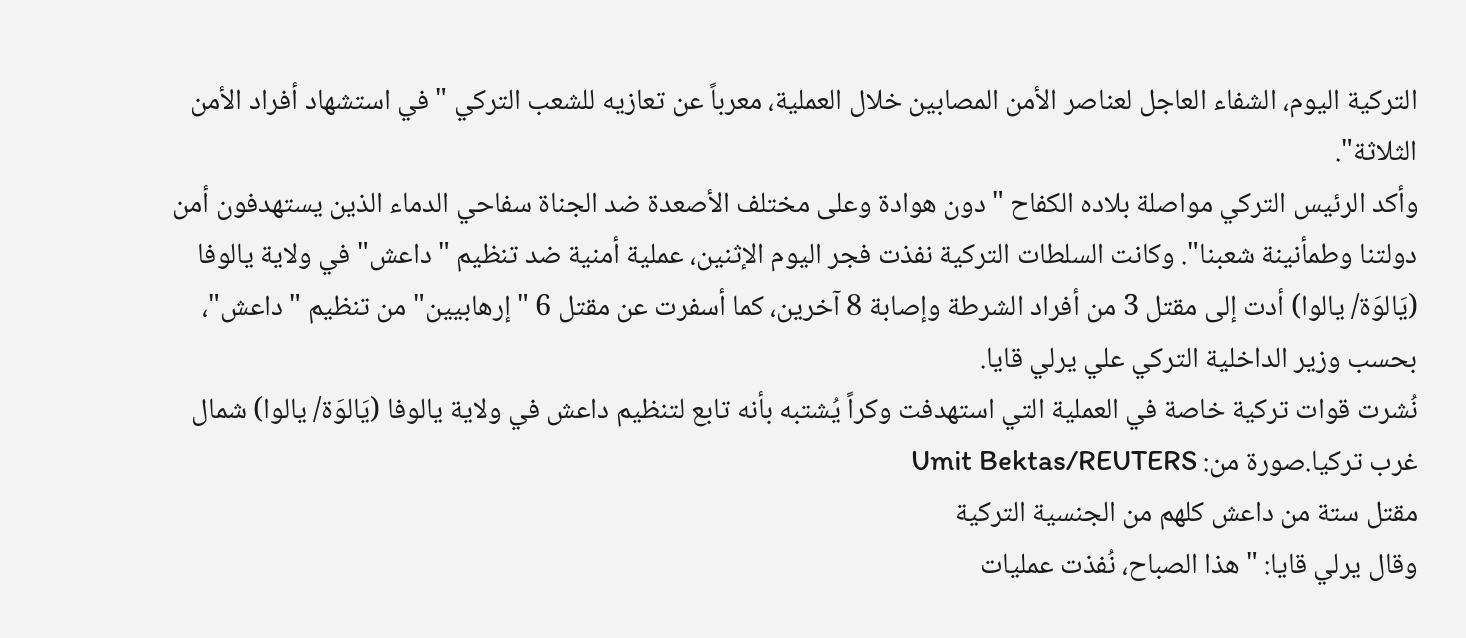التركية اليوم، الشفاء العاجل لعناصر الأمن المصابين خلال العملية، معرباً عن تعازيه للشعب التركي "في استشهاد أفراد الأمن الثلاثة".
وأكد الرئيس التركي مواصلة بلاده الكفاح "دون هوادة وعلى مختلف الأصعدة ضد الجناة سفاحي الدماء الذين يستهدفون أمن دولتنا وطمأنينة شعبنا". وكانت السلطات التركية نفذت فجر اليوم الإثنين، عملية أمنية ضد تنظيم "داعش" في ولاية يالوفا (يَالوَة/ يالوا) أدت إلى مقتل 3 من أفراد الشرطة وإصابة 8 آخرين، كما أسفرت عن مقتل 6 "إرهابيين" من تنظيم "داعش"، بحسب وزير الداخلية التركي علي يرلي قايا.
نُشرت قوات تركية خاصة في العملية التي استهدفت وكراً يُشتبه بأنه تابع لتنظيم داعش في ولاية يالوفا (يَالوَة/ يالوا) شمال غرب تركيا.صورة من: Umit Bektas/REUTERS
مقتل ستة من داعش كلهم من الجنسية التركية
وقال يرلي قايا: "هذا الصباح، نُفذت عمليات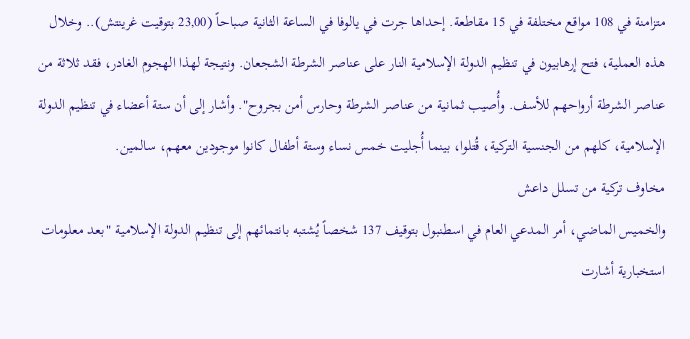متزامنة في 108 مواقع مختلفة في 15 مقاطعة. إحداها جرت في يالوفا في الساعة الثانية صباحاً (23,00 بتوقيت غرينتش).. وخلال هذه العملية، فتح إرهابيون في تنظيم الدولة الإسلامية النار على عناصر الشرطة الشجعان. ونتيجة لهذا الهجوم الغادر، فقد ثلاثة من عناصر الشرطة أرواحهم للأسف. وأُصيب ثمانية من عناصر الشرطة وحارس أمن بجروح". وأشار إلى أن ستة أعضاء في تنظيم الدولة الإسلامية، كلهم من الجنسية التركية، قُتلوا، بينما أُجليت خمس نساء وستة أطفال كانوا موجودين معهم، سالمين.
مخاوف تركية من تسلل داعش
والخميس الماضي، أمر المدعي العام في اسطنبول بتوقيف 137 شخصاً يُشتبه بانتمائهم إلى تنظيم الدولة الإسلامية "بعد معلومات استخبارية أشارت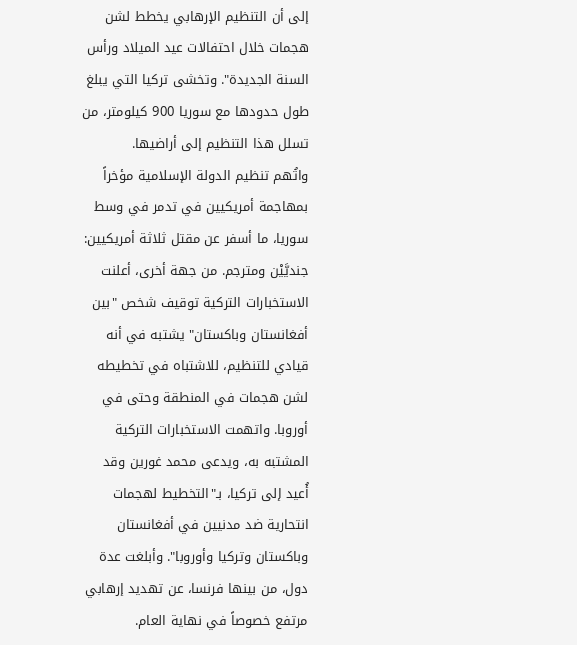إلى أن التنظيم الإرهابي يخطط لشن هجمات خلال احتفالات عيد الميلاد ورأس السنة الجديدة". وتخشى تركيا التي يبلغ طول حدودها مع سوريا 900 كيلومتر، من تسلل هذا التنظيم إلى أراضيها.
واتُهم تنظيم الدولة الإسلامية مؤخراً بمهاجمة أمريكيين في تدمر في وسط سوريا، ما أسفر عن مقتل ثلاثة أمريكيين: جنديَّيْن ومترجم. من جهة أخرى، أعلنت الاستخبارات التركية توقيف شخص "بين أفغانستان وباكستان" يشتبه في أنه قيادي للتنظيم، للاشتباه في تخطيطه لشن هجمات في المنطقة وحتى في أوروبا. واتهمت الاستخبارات التركية المشتبه به، ويدعى محمد غورين وقد أُعيد إلى تركيا، بـ"التخطيط لهجمات انتحارية ضد مدنيين في أفغانستان وباكستان وتركيا وأوروبا". وأبلغت عدة دول، من بينها فرنسا، عن تهديد إرهابي مرتفع خصوصاً في نهاية العام.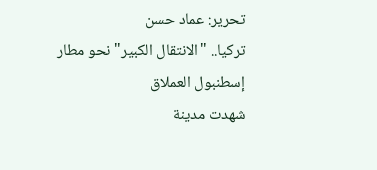تحرير: عماد حسن
تركيا.. "الانتقال الكبير" نحو مطار إسطنبول العملاق
شهدت مدينة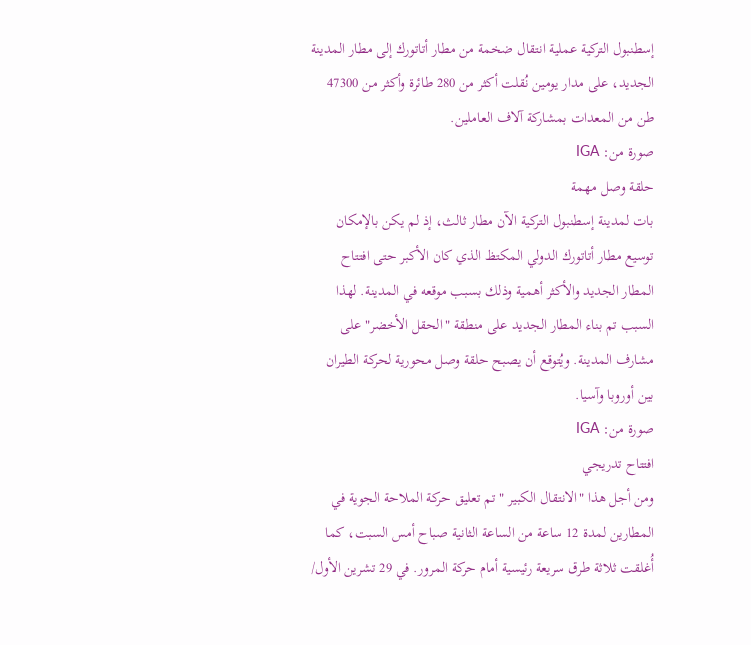إسطنبول التركية عملية انتقال ضخمة من مطار أتاتورك إلى مطار المدينة الجديد، على مدار يومين نُقلت أكثر من 280 طائرة وأكثر من 47300 طن من المعدات بمشاركة آلاف العاملين.
صورة من: IGA
حلقة وصل مهمة
بات لمدينة إسطنبول التركية الآن مطار ثالث، إذ لم يكن بالإمكان توسيع مطار أتاتورك الدولي المكتظ الذي كان الأكبر حتى افتتاح المطار الجديد والأكثر أهمية وذلك بسبب موقعه في المدينة. لهذا السبب تم بناء المطار الجديد على منطقة "الحقل الأخضر" على مشارف المدينة. ويُتوقع أن يصبح حلقة وصل محورية لحركة الطيران بين أوروبا وآسيا.
صورة من: IGA
افتتاح تدريجي
ومن أجل هذا "الانتقال الكبير " تم تعليق حركة الملاحة الجوية في المطارين لمدة 12 ساعة من الساعة الثانية صباح أمس السبت، كما أُغلقت ثلاثة طرق سريعة رئيسية أمام حركة المرور. في 29 تشرين الأول/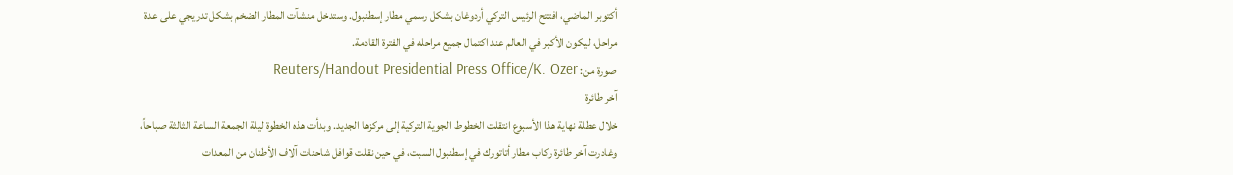أكتوبر الماضي، افتتح الرئيس التركي أردوغان بشكل رسمي مطار إسطنبول. وستدخل منشآت المطار الضخم بشكل تدريجي على عدة مراحل، ليكون الأكبر في العالم عند اكتمال جميع مراحله في الفترة القادمة.
صورة من: Reuters/Handout Presidential Press Office/K. Ozer
آخر طائرة
خلال عطلة نهاية هذا الأسبوع انتقلت الخطوط الجوية التركية إلى مركزها الجديد. وبدأت هذه الخطوة ليلة الجمعة الساعة الثالثة صباحاً، وغادرت آخر طائرة ركاب مطار أتاتورك في إسطنبول السبت، في حين نقلت قوافل شاحنات آلاف الأطنان من المعدات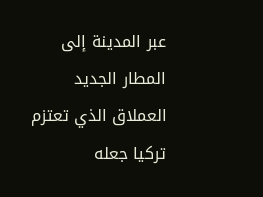عبر المدينة إلى المطار الجديد العملاق الذي تعتزم تركيا جعله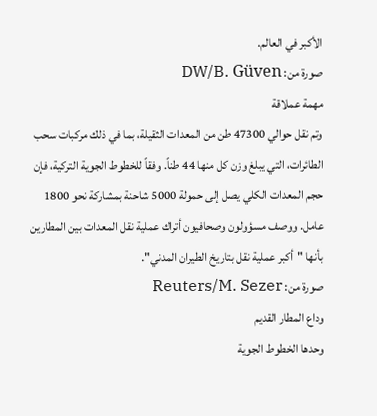الأكبر في العالم.
صورة من: DW/B. Güven
مهمة عملاقة
وتم نقل حوالي 47300 طن من المعدات الثقيلة، بما في ذلك مركبات سحب الطائرات، التي يبلغ وزن كل منها 44 طناً. وفقاً للخطوط الجوية التركية، فإن حجم المعدات الكلي يصل إلى حمولة 5000 شاحنة بمشاركة نحو 1800 عامل. ووصف مسؤولون وصحافيون أتراك عملية نقل المعدات بين المطارين بأنها "أكبر عملية نقل بتاريخ الطيران المدني".
صورة من: Reuters/M. Sezer
وداع المطار القديم
وحدها الخطوط الجوية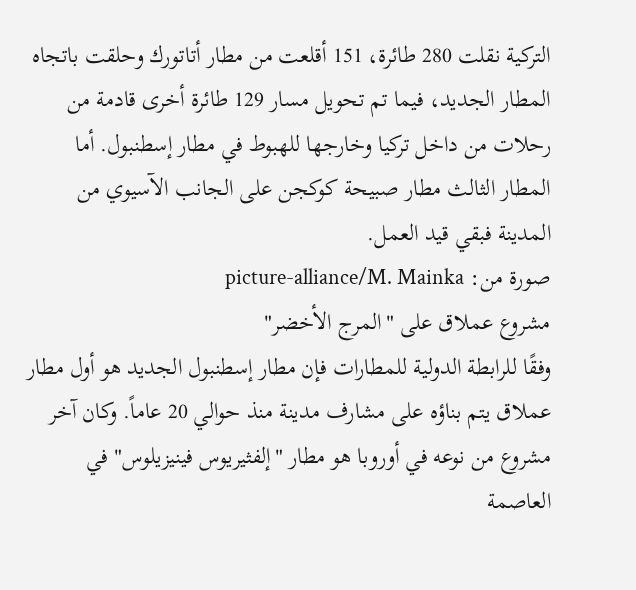التركية نقلت 280 طائرة، 151 أقلعت من مطار أتاتورك وحلقت باتجاه المطار الجديد، فيما تم تحويل مسار 129 طائرة أخرى قادمة من رحلات من داخل تركيا وخارجها للهبوط في مطار إسطنبول. أما المطار الثالث مطار صبيحة كوكجن على الجانب الآسيوي من المدينة فبقي قيد العمل.
صورة من: picture-alliance/M. Mainka
مشروع عملاق على "المرج الأخضر"
وفقًا للرابطة الدولية للمطارات فإن مطار إسطنبول الجديد هو أول مطار عملاق يتم بناؤه على مشارف مدينة منذ حوالي 20 عاماً. وكان آخر مشروع من نوعه في أوروبا هو مطار "إلفثيريوس فينيزيلوس" في العاصمة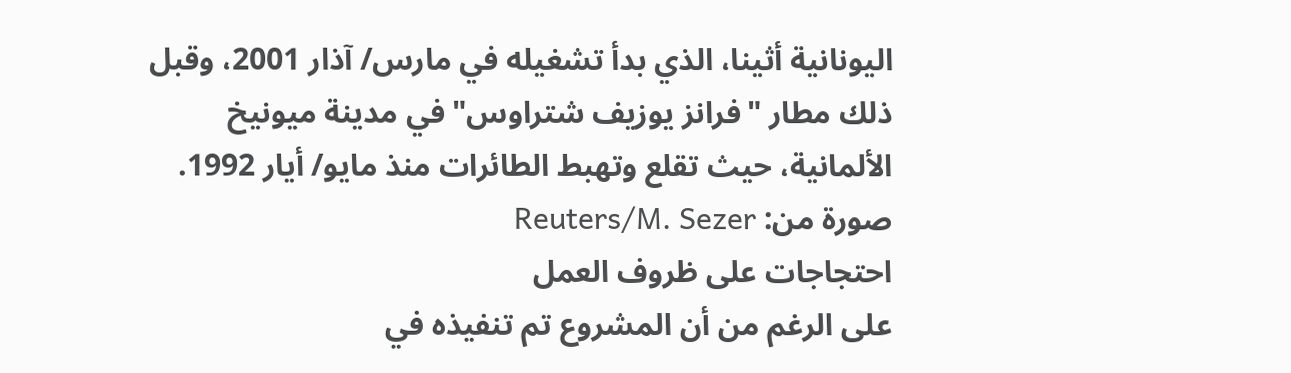اليونانية أثينا، الذي بدأ تشغيله في مارس/ آذار 2001، وقبل ذلك مطار "فرانز يوزيف شتراوس" في مدينة ميونيخ الألمانية، حيث تقلع وتهبط الطائرات منذ مايو/ أيار 1992.
صورة من: Reuters/M. Sezer
احتجاجات على ظروف العمل
على الرغم من أن المشروع تم تنفيذه في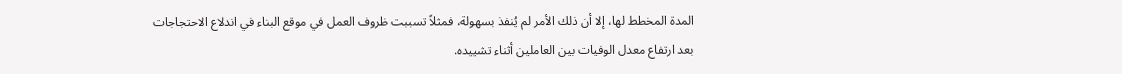المدة المخطط لها، إلا أن ذلك الأمر لم يُنفذ بسهولة، فمثلاً تسببت ظروف العمل في موقع البناء في اندلاع الاحتجاجات بعد ارتفاع معدل الوفيات بين العاملين أثناء تشييده.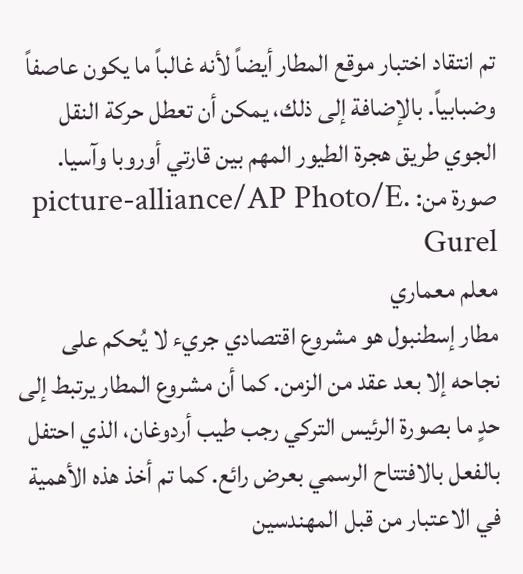تم انتقاد اختبار موقع المطار أيضاً لأنه غالباً ما يكون عاصفاً وضبابياً. بالإضافة إلى ذلك، يمكن أن تعطل حركة النقل الجوي طريق هجرة الطيور المهم بين قارتي أوروبا وآسيا.
صورة من: picture-alliance/AP Photo/E. Gurel
معلم معماري
مطار إسطنبول هو مشروع اقتصادي جريء لا يُحكم على نجاحه إلا بعد عقد من الزمن. كما أن مشروع المطار يرتبط إلى حدٍ ما بصورة الرئيس التركي رجب طيب أردوغان، الذي احتفل بالفعل بالافتتاح الرسمي بعرض رائع. كما تم أخذ هذه الأهمية في الاعتبار من قبل المهندسين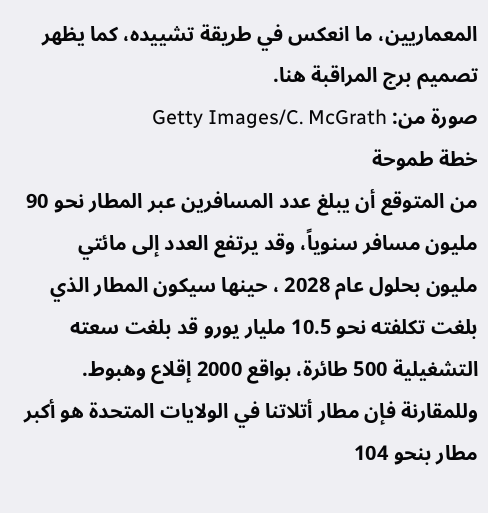المعماريين، ما انعكس في طريقة تشييده، كما يظهر تصميم برج المراقبة هنا.
صورة من: Getty Images/C. McGrath
خطة طموحة
من المتوقع أن يبلغ عدد المسافرين عبر المطار نحو 90 مليون مسافر سنوياً، وقد يرتفع العدد إلى مائتي مليون بحلول عام 2028 ، حينها سيكون المطار الذي بلغت تكلفته نحو 10.5 مليار يورو قد بلغت سعته التشغيلية 500 طائرة، بواقع 2000 إقلاع وهبوط. وللمقارنة فإن مطار أتلاتنا في الولايات المتحدة هو أكبر مطار بنحو 104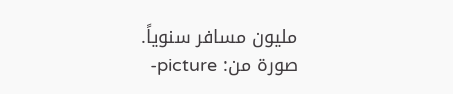مليون مسافر سنوياً.
صورة من: picture-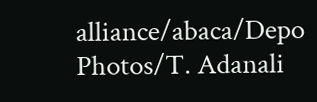alliance/abaca/Depo Photos/T. Adanali